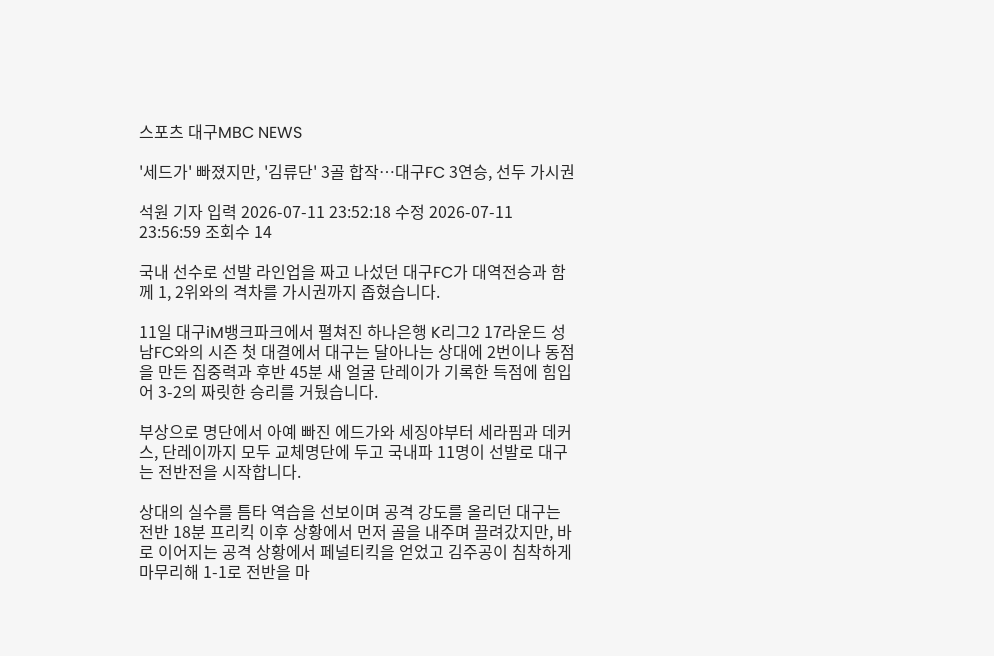스포츠 대구MBC NEWS

'세드가' 빠졌지만, '김류단' 3골 합작…대구FC 3연승, 선두 가시권

석원 기자 입력 2026-07-11 23:52:18 수정 2026-07-11 23:56:59 조회수 14

국내 선수로 선발 라인업을 짜고 나섰던 대구FC가 대역전승과 함께 1, 2위와의 격차를 가시권까지 좁혔습니다.

11일 대구iM뱅크파크에서 펼쳐진 하나은행 K리그2 17라운드 성남FC와의 시즌 첫 대결에서 대구는 달아나는 상대에 2번이나 동점을 만든 집중력과 후반 45분 새 얼굴 단레이가 기록한 득점에 힘입어 3-2의 짜릿한 승리를 거뒀습니다.

부상으로 명단에서 아예 빠진 에드가와 세징야부터 세라핌과 데커스, 단레이까지 모두 교체명단에 두고 국내파 11명이 선발로 대구는 전반전을 시작합니다.

상대의 실수를 틈타 역습을 선보이며 공격 강도를 올리던 대구는 전반 18분 프리킥 이후 상황에서 먼저 골을 내주며 끌려갔지만, 바로 이어지는 공격 상황에서 페널티킥을 얻었고 김주공이 침착하게 마무리해 1-1로 전반을 마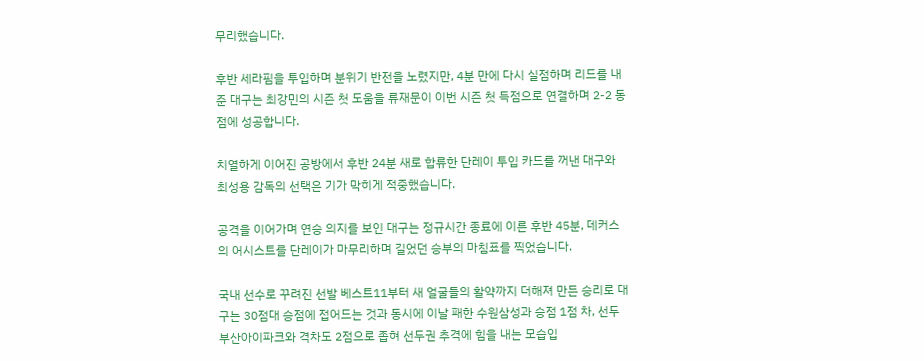무리했습니다.

후반 세라핌을 투입하며 분위기 반전을 노렸지만, 4분 만에 다시 실점하며 리드를 내준 대구는 최강민의 시즌 첫 도움을 류재문이 이번 시즌 첫 득점으로 연결하며 2-2 동점에 성공합니다.

치열하게 이어진 공방에서 후반 24분 새로 합류한 단레이 투입 카드를 꺼낸 대구와 최성용 감독의 선택은 기가 막히게 적중했습니다.

공격을 이어가며 연승 의지를 보인 대구는 정규시간 종료에 이른 후반 45분, 데커스의 어시스트를 단레이가 마무리하며 길었던 승부의 마침표를 찍었습니다.

국내 선수로 꾸려진 선발 베스트11부터 새 얼굴들의 활약까지 더해져 만든 승리로 대구는 30점대 승점에 접어드는 것과 동시에 이날 패한 수원삼성과 승점 1점 차, 선두 부산아이파크와 격차도 2점으로 좁혀 선두권 추격에 힘을 내는 모습입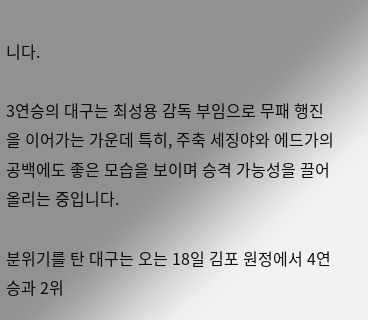니다.

3연승의 대구는 최성용 감독 부임으로 무패 행진을 이어가는 가운데 특히, 주축 세징야와 에드가의 공백에도 좋은 모습을 보이며 승격 가능성을 끌어올리는 중입니다.

분위기를 탄 대구는 오는 18일 김포 원정에서 4연승과 2위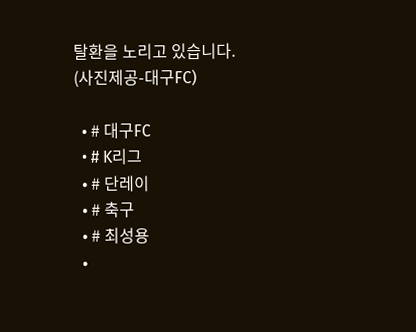탈환을 노리고 있습니다.
(사진제공-대구FC)

  • # 대구FC
  • # K리그
  • # 단레이
  • # 축구
  • # 최성용
  •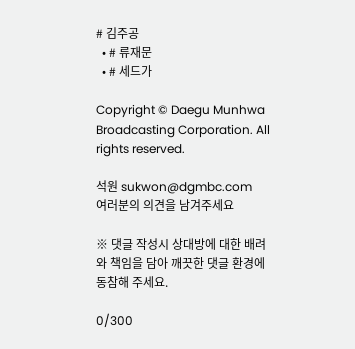# 김주공
  • # 류재문
  • # 세드가

Copyright © Daegu Munhwa Broadcasting Corporation. All rights reserved.

석원 sukwon@dgmbc.com
여러분의 의견을 남겨주세요

※ 댓글 작성시 상대방에 대한 배려와 책임을 담아 깨끗한 댓글 환경에 동참해 주세요.

0/300